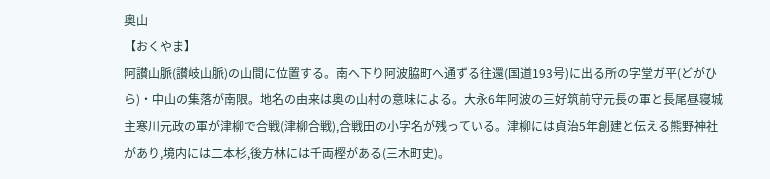奥山
【おくやま】
阿讃山脈(讃岐山脈)の山間に位置する。南へ下り阿波脇町へ通ずる往還(国道193号)に出る所の字堂ガ平(どがひら)・中山の集落が南限。地名の由来は奥の山村の意味による。大永6年阿波の三好筑前守元長の軍と長尾昼寝城主寒川元政の軍が津柳で合戦(津柳合戦),合戦田の小字名が残っている。津柳には貞治5年創建と伝える熊野神社があり,境内には二本杉,後方林には千両樫がある(三木町史)。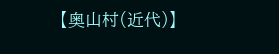【奥山村(近代)】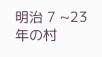明治 7 ~23年の村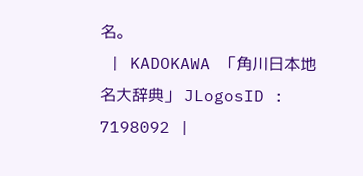名。
 | KADOKAWA 「角川日本地名大辞典」 JLogosID : 7198092 |